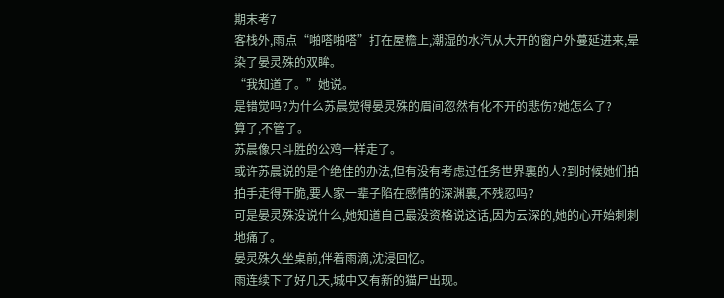期末考7
客栈外,雨点“啪嗒啪嗒”打在屋檐上,潮湿的水汽从大开的窗户外蔓延进来,晕染了晏灵殊的双眸。
“我知道了。”她说。
是错觉吗?为什么苏晨觉得晏灵殊的眉间忽然有化不开的悲伤?她怎么了?
算了,不管了。
苏晨像只斗胜的公鸡一样走了。
或许苏晨说的是个绝佳的办法,但有没有考虑过任务世界裏的人?到时候她们拍拍手走得干脆,要人家一辈子陷在感情的深渊裏,不残忍吗?
可是晏灵殊没说什么,她知道自己最没资格说这话,因为云深的,她的心开始刺刺地痛了。
晏灵殊久坐桌前,伴着雨滴,沈浸回忆。
雨连续下了好几天,城中又有新的猫尸出现。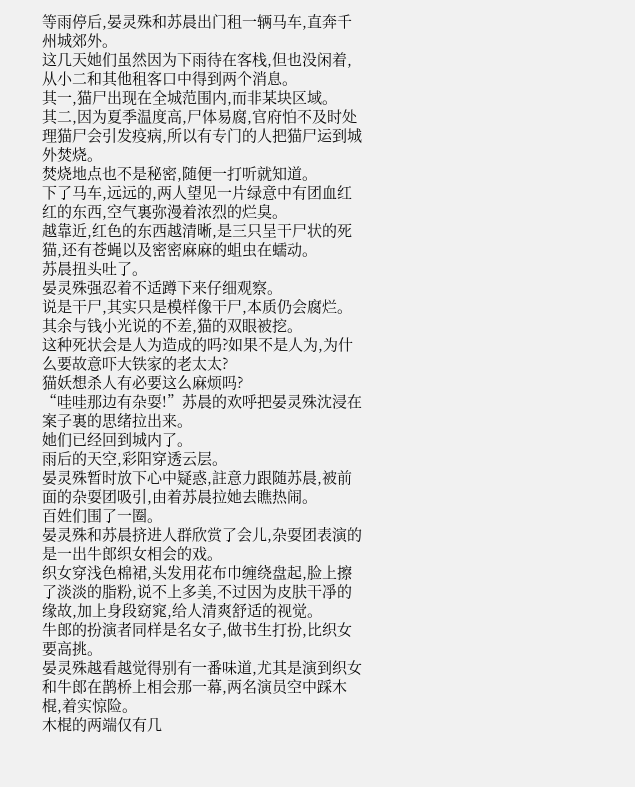等雨停后,晏灵殊和苏晨出门租一辆马车,直奔千州城郊外。
这几天她们虽然因为下雨待在客栈,但也没闲着,从小二和其他租客口中得到两个消息。
其一,猫尸出现在全城范围内,而非某块区域。
其二,因为夏季温度高,尸体易腐,官府怕不及时处理猫尸会引发疫病,所以有专门的人把猫尸运到城外焚烧。
焚烧地点也不是秘密,随便一打听就知道。
下了马车,远远的,两人望见一片绿意中有团血红红的东西,空气裏弥漫着浓烈的烂臭。
越靠近,红色的东西越清晰,是三只呈干尸状的死猫,还有苍蝇以及密密麻麻的蛆虫在蠕动。
苏晨扭头吐了。
晏灵殊强忍着不适蹲下来仔细观察。
说是干尸,其实只是模样像干尸,本质仍会腐烂。其余与钱小光说的不差,猫的双眼被挖。
这种死状会是人为造成的吗?如果不是人为,为什么要故意吓大铁家的老太太?
猫妖想杀人有必要这么麻烦吗?
“哇哇那边有杂耍!”苏晨的欢呼把晏灵殊沈浸在案子裏的思绪拉出来。
她们已经回到城内了。
雨后的天空,彩阳穿透云层。
晏灵殊暂时放下心中疑惑,註意力跟随苏晨,被前面的杂耍团吸引,由着苏晨拉她去瞧热闹。
百姓们围了一圈。
晏灵殊和苏晨挤进人群欣赏了会儿,杂耍团表演的是一出牛郎织女相会的戏。
织女穿浅色棉裙,头发用花布巾缠绕盘起,脸上擦了淡淡的脂粉,说不上多美,不过因为皮肤干凈的缘故,加上身段窈窕,给人清爽舒适的视觉。
牛郎的扮演者同样是名女子,做书生打扮,比织女要高挑。
晏灵殊越看越觉得别有一番味道,尤其是演到织女和牛郎在鹊桥上相会那一幕,两名演员空中踩木棍,着实惊险。
木棍的两端仅有几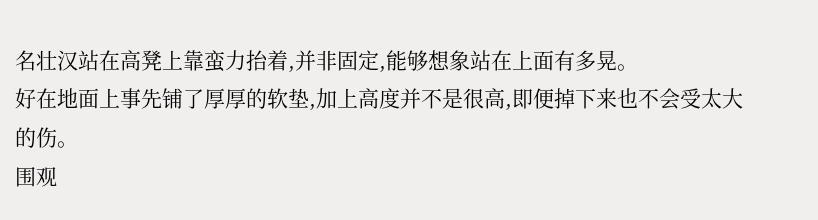名壮汉站在高凳上靠蛮力抬着,并非固定,能够想象站在上面有多晃。
好在地面上事先铺了厚厚的软垫,加上高度并不是很高,即便掉下来也不会受太大的伤。
围观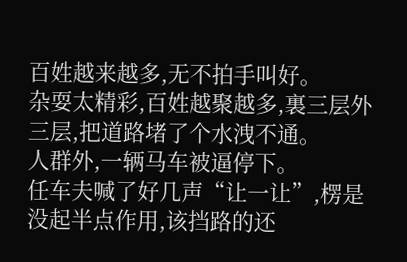百姓越来越多,无不拍手叫好。
杂耍太精彩,百姓越聚越多,裏三层外三层,把道路堵了个水洩不通。
人群外,一辆马车被逼停下。
任车夫喊了好几声“让一让”,楞是没起半点作用,该挡路的还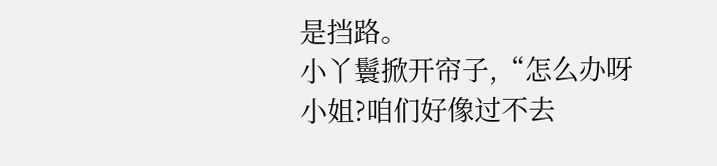是挡路。
小丫鬟掀开帘子,“怎么办呀小姐?咱们好像过不去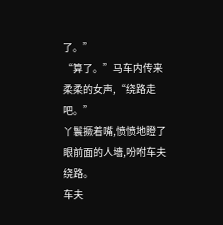了。”
“算了。”马车内传来柔柔的女声,“绕路走吧。”
丫鬟撅着嘴,愤愤地瞪了眼前面的人墻,吩咐车夫绕路。
车夫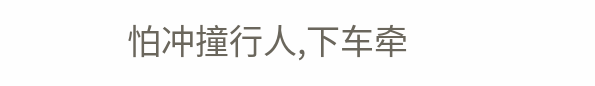怕冲撞行人,下车牵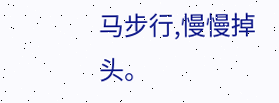马步行,慢慢掉头。